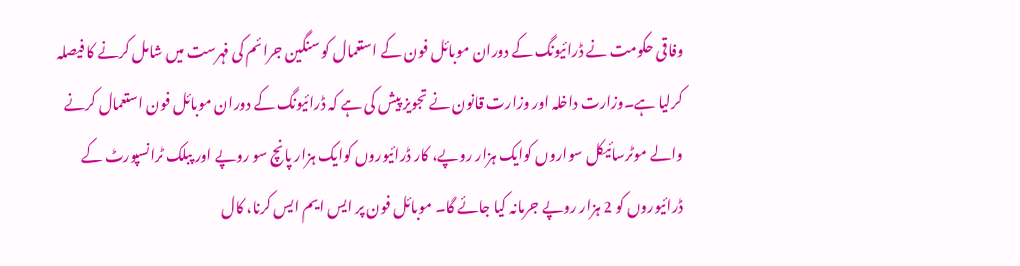وفاقی حکومت نے ڈرائیونگ کے دوران موبائل فون کے استعمال کو سنگین جرائم کی فہرست میں شامل کرنے کا فیصلہ کرلیا ہے۔وزارت داخلہ اور وزارت قانون نے تجویز پیش کی ہے کہ ڈرائیونگ کے دوران موبائل فون استعمال کرنے والے موٹرسائیکل سواروں کوایک ہزار روپے، کار ڈرائیوروں کوایک ہزار پانچ سو روپے اور پبلک ٹرانسپورٹ کے ڈرائیوروں کو 2 ہزار روپے جرمانہ کیا جائے گا۔ موبائل فون پر ایس ایم ایس کرنا، کال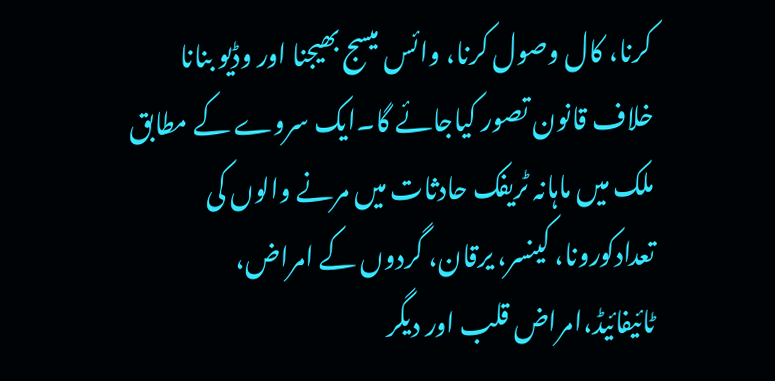کرنا، کال وصول کرنا، وائس میسج بھیجنا اور وڈیو بنانا خلاف قانون تصور کیاجائے گا۔ایک سروے کے مطابق ملک میں ماہانہ ٹریفک حادثات میں مرنے والوں کی تعدادکورونا، کینسر، یرقان، گردوں کے امراض، ٹائیفائیڈ،امراض قلب اور دیگر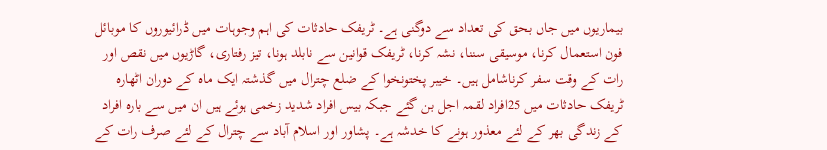بیماریوں میں جاں بحق کی تعداد سے دوگنی ہے۔ ٹریفک حادثات کی اہم وجوہات میں ڈرائیوروں کا موبائل فون استعمال کرنا، موسیقی سننا، نشہ کرنا، ٹریفک قوانین سے نابلد ہونا، تیز رفتاری، گاڑیوں میں نقص اور رات کے وقت سفر کرناشامل ہیں۔ خیبر پختونخوا کے ضلع چترال میں گذشتہ ایک ماہ کے دوران اٹھارہ ٹریفک حادثات میں 25افراد لقمہ اجل بن گئے جبکہ بیس افراد شدید زخمی ہوئے ہیں ان میں سے بارہ افراد کے زندگی بھر کے لئے معذور ہونے کا خدشہ ہے۔ پشاور اور اسلام آباد سے چترال کے لئے صرف رات کے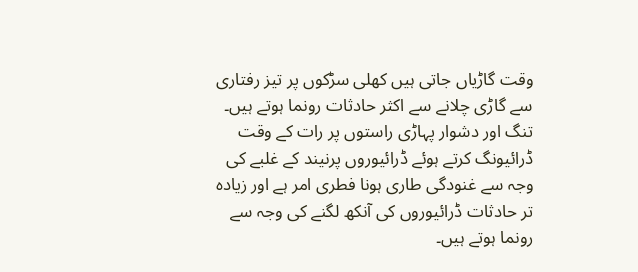وقت گاڑیاں جاتی ہیں کھلی سڑکوں پر تیز رفتاری سے گاڑی چلانے سے اکثر حادثات رونما ہوتے ہیں۔ تنگ اور دشوار پہاڑی راستوں پر رات کے وقت ڈرائیونگ کرتے ہوئے ڈرائیوروں پرنیند کے غلبے کی وجہ سے غنودگی طاری ہونا فطری امر ہے اور زیادہ تر حادثات ڈرائیوروں کی آنکھ لگنے کی وجہ سے رونما ہوتے ہیں۔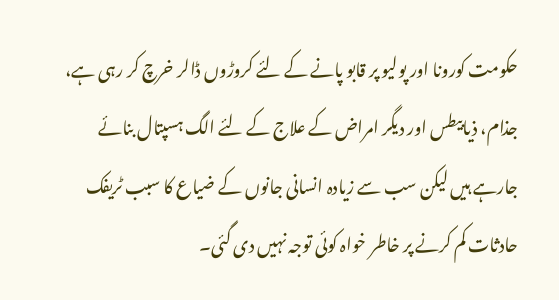حکومت کورونا اور پولیو پر قابو پانے کے لئے کروڑوں ڈالر خرچ کر رہی ہے، جذام، ذیابیطس اور دیگر امراض کے علاج کے لئے الگ ہسپتال بنائے جارہے ہیں لیکن سب سے زیادہ انسانی جانوں کے ضیاع کا سبب ٹریفک حادثات کم کرنے پر خاطر خواہ کوئی توجہ نہیں دی گئی۔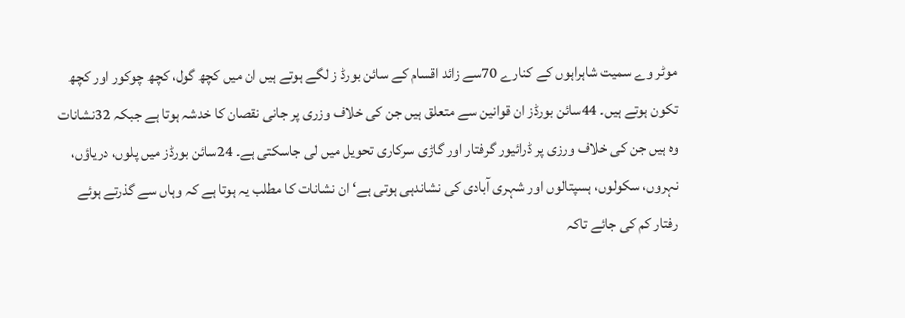موٹر وے سمیت شاہراہوں کے کنارے 70سے زائد اقسام کے سائن بورڈ ز لگے ہوتے ہیں ان میں کچھ گول، کچھ چوکور اور کچھ تکون ہوتے ہیں۔ 44سائن بورڈز ان قوانین سے متعلق ہیں جن کی خلاف وزری پر جانی نقصان کا خدشہ ہوتا ہے جبکہ 32نشانات وہ ہیں جن کی خلاف ورزی پر ڈرائیور گرفتار اور گاڑی سرکاری تحویل میں لی جاسکتی ہے۔ 24سائن بورڈز میں پلوں، دریاؤں، نہروں، سکولوں، ہسپتالوں اور شہری آبادی کی نشاندہی ہوتی ہے‘ ان نشانات کا مطلب یہ ہوتا ہے کہ وہاں سے گذرتے ہوئے رفتار کم کی جائے تاکہ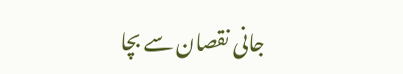جانی نقصان سے بچا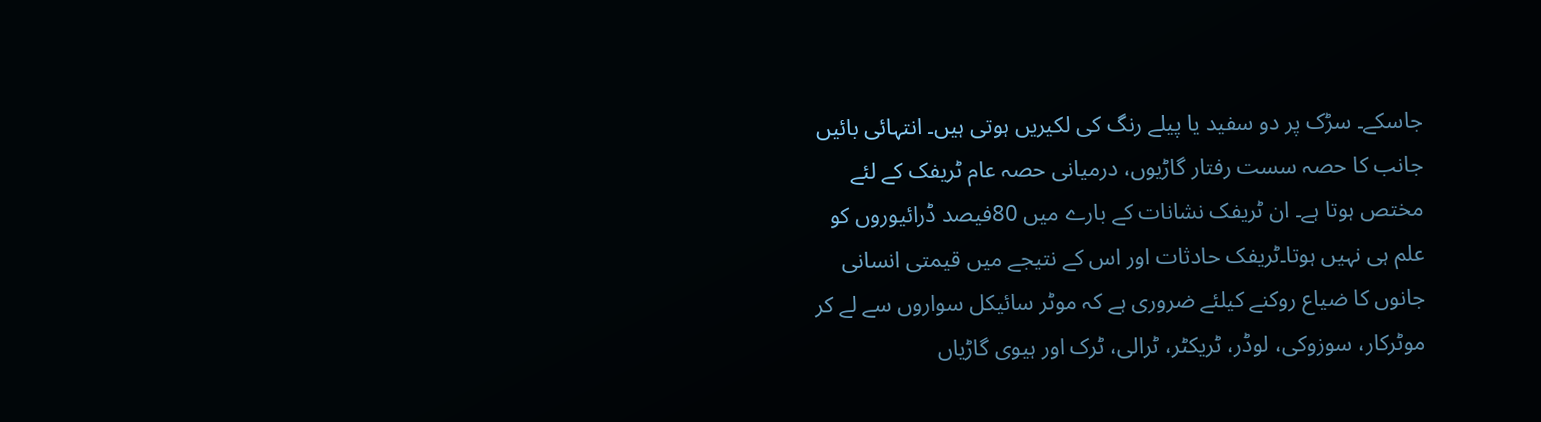جاسکے۔ سڑک پر دو سفید یا پیلے رنگ کی لکیریں ہوتی ہیں۔ انتہائی بائیں جانب کا حصہ سست رفتار گاڑیوں، درمیانی حصہ عام ٹریفک کے لئے مختص ہوتا ہے۔ ان ٹریفک نشانات کے بارے میں 80فیصد ڈرائیوروں کو علم ہی نہیں ہوتا۔ٹریفک حادثات اور اس کے نتیجے میں قیمتی انسانی جانوں کا ضیاع روکنے کیلئے ضروری ہے کہ موٹر سائیکل سواروں سے لے کر موٹرکار، سوزوکی، لوڈر، ٹریکٹر، ٹرالی، ٹرک اور ہیوی گاڑیاں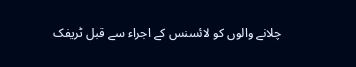چلانے والوں کو لائسنس کے اجراء سے قبل ٹریفک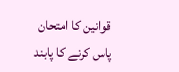قوانین کا امتحان پاس کرنے کا پابند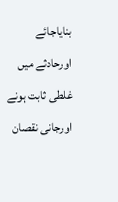بنایاجائے اورحادثے میں غلطی ثابت ہونے اورجانی نقصان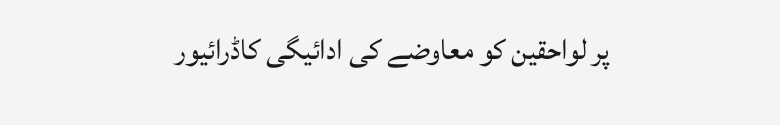پر لواحقین کو معاوضے کی ادائیگی کاڈرائیور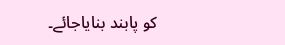کو پابند بنایاجائے۔